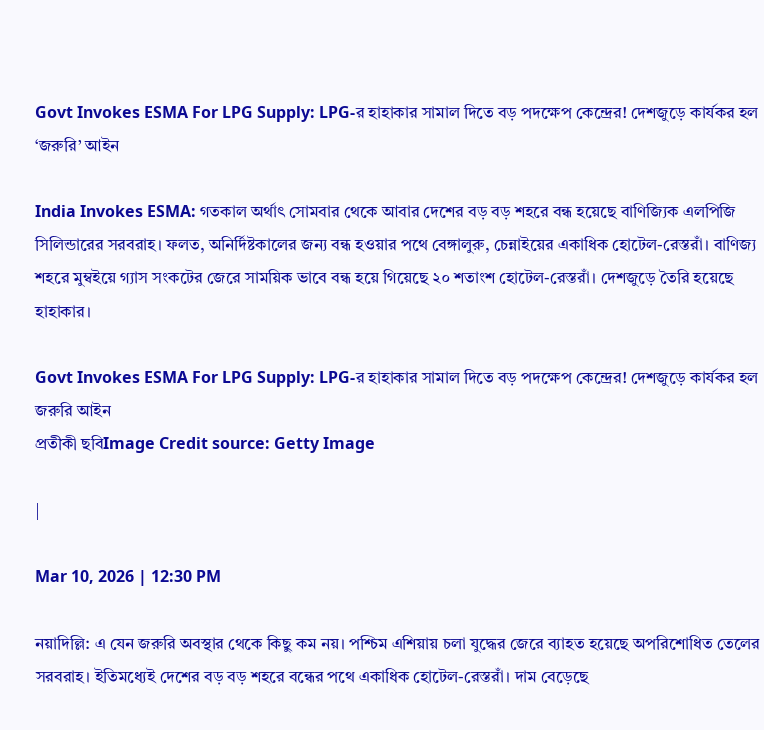Govt Invokes ESMA For LPG Supply: LPG-র হাহাকার সামাল দিতে বড় পদক্ষেপ কেন্দ্রের! দেশজুড়ে কার্যকর হল ‘জরুরি’ আইন

India Invokes ESMA: গতকাল অর্থাৎ সোমবার থেকে আবার দেশের বড় বড় শহরে বন্ধ হয়েছে বাণিজ্যিক এলপিজি সিলিন্ডারের সরবরাহ। ফলত, অনির্দিষ্টকালের জন্য বন্ধ হওয়ার পথে বেঙ্গালুরু, চেন্নাইয়ের একাধিক হোটেল-রেস্তরাঁ। বাণিজ্য শহরে মুম্বইয়ে গ্যাস সংকটের জেরে সাময়িক ভাবে বন্ধ হয়ে গিয়েছে ২০ শতাংশ হোটেল-রেস্তরাঁ। দেশজুড়ে তৈরি হয়েছে হাহাকার।

Govt Invokes ESMA For LPG Supply: LPG-র হাহাকার সামাল দিতে বড় পদক্ষেপ কেন্দ্রের! দেশজুড়ে কার্যকর হল জরুরি আইন
প্রতীকী ছবিImage Credit source: Getty Image

|

Mar 10, 2026 | 12:30 PM

নয়াদিল্লি: এ যেন জরুরি অবস্থার থেকে কিছু কম নয়। পশ্চিম এশিয়ায় চলা যুদ্ধের জেরে ব্যাহত হয়েছে অপরিশোধিত তেলের সরবরাহ। ইতিমধ্যেই দেশের বড় বড় শহরে বন্ধের পথে একাধিক হোটেল-রেস্তরাঁ। দাম বেড়েছে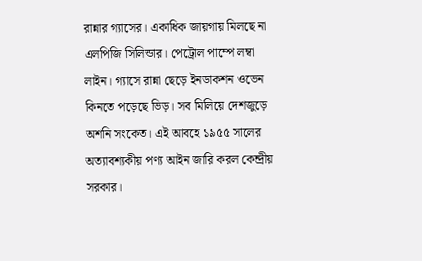রান্নার গ্যাসের। একাধিক জায়গায় মিলছে না এলপিজি সিলিন্ডার। পেট্রোল পাম্পে লম্বা লাইন। গ্যাসে রান্না ছেড়ে ইনডাকশন ওভেন কিনতে পড়েছে ভিড়। সব মিলিয়ে দেশজুড়ে অশনি সংকেত। এই আবহে ১৯৫৫ সালের অত্যাবশ্যকীয় পণ্য আইন জারি করল কেন্দ্রীয় সরকার।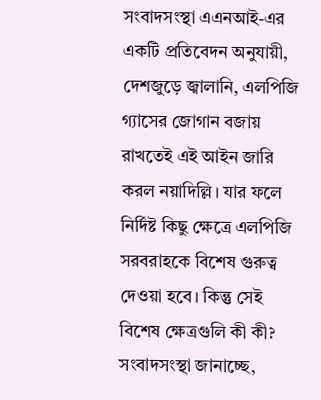সংবাদসংস্থা এএনআই-এর একটি প্রতিবেদন অনুযায়ী, দেশজুড়ে জ্বালানি, এলপিজি গ্যাসের জোগান বজায় রাখতেই এই আইন জারি করল নয়াদিল্লি। যার ফলে নির্দিষ্ট কিছু ক্ষেত্রে এলপিজি সরবরাহকে বিশেষ গুরুত্ব দেওয়া হবে। কিন্তু সেই বিশেষ ক্ষেত্রগুলি কী কী? সংবাদসংস্থা জানাচ্ছে,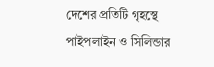দেশের প্রতিটি গৃহস্থে পাইপলাইন ও সিলিন্ডার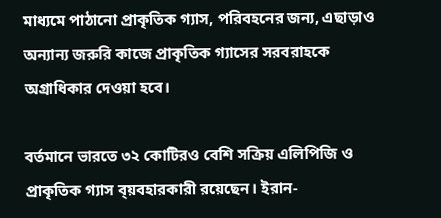মাধ্যমে পাঠানো প্রাকৃতিক গ্যাস, পরিবহনের জন্য, এছাড়াও অন্যান্য জরুরি কাজে প্রাকৃতিক গ্যাসের সরবরাহকে অগ্রাধিকার দেওয়া হবে।

বর্তমানে ভারতে ৩২ কোটিরও বেশি সক্রিয় এলিপিজি ও প্রাকৃতিক গ্যাস ব্য়বহারকারী রয়েছেন। ইরান-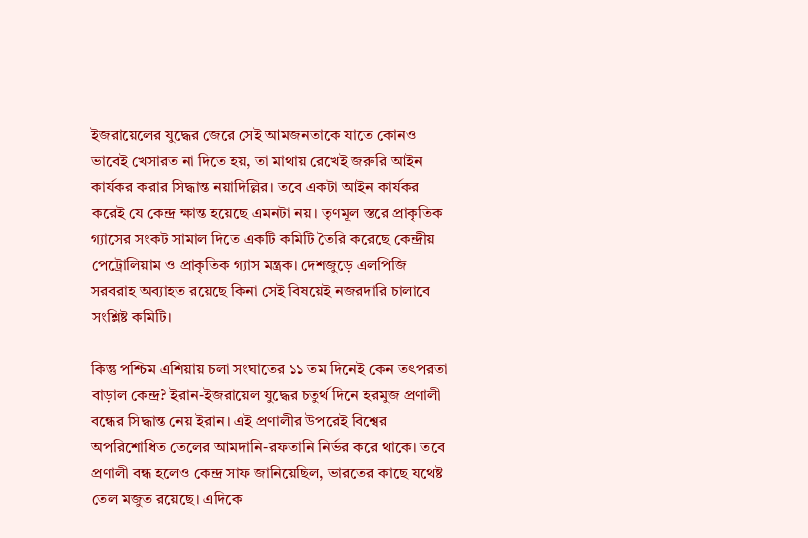ইজরায়েলের যুদ্ধের জেরে সেই আমজনতাকে যাতে কোনও ভাবেই খেসারত না দিতে হয়, তা মাথায় রেখেই জরুরি আইন কার্যকর করার সিদ্ধান্ত নয়াদিল্লির। তবে একটা আইন কার্যকর করেই যে কেন্দ্র ক্ষান্ত হয়েছে এমনটা নয়। তৃণমূল স্তরে প্রাকৃতিক গ্যাসের সংকট সামাল দিতে একটি কমিটি তৈরি করেছে কেন্দ্রীয় পেট্রোলিয়াম ও প্রাকৃতিক গ্যাস মন্ত্রক। দেশজুড়ে এলপিজি সরবরাহ অব্যাহত রয়েছে কিনা সেই বিষয়েই নজরদারি চালাবে সংশ্লিষ্ট কমিটি।

কিন্তু পশ্চিম এশিয়ায় চলা সংঘাতের ১১ তম দিনেই কেন তৎপরতা বাড়াল কেন্দ্র? ইরান-ইজরায়েল যুদ্ধের চতুর্থ দিনে হরমুজ প্রণালী বন্ধের সিদ্ধান্ত নেয় ইরান। এই প্রণালীর উপরেই বিশ্বের অপরিশোধিত তেলের আমদানি-রফতানি নির্ভর করে থাকে। তবে প্রণালী বন্ধ হলেও কেন্দ্র সাফ জানিয়েছিল, ভারতের কাছে যথেষ্ট তেল মজুত রয়েছে। এদিকে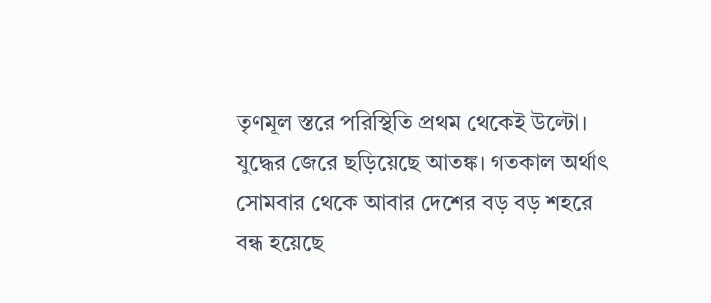তৃণমূল স্তরে পরিস্থিতি প্রথম থেকেই উল্টো। যুদ্ধের জেরে ছড়িয়েছে আতঙ্ক। গতকাল অর্থাৎ সোমবার থেকে আবার দেশের বড় বড় শহরে বন্ধ হয়েছে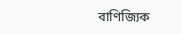বাণিজ্যিক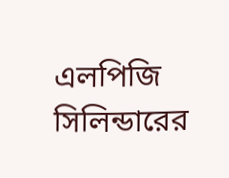এলপিজি সিলিন্ডারের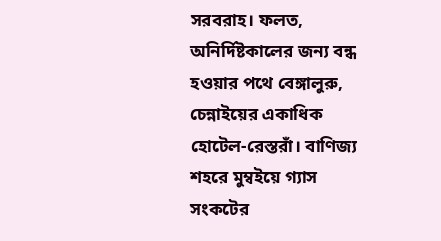সরবরাহ। ফলত, অনির্দিষ্টকালের জন্য বন্ধ হওয়ার পথে বেঙ্গালুরু, চেন্নাইয়ের একাধিক হোটেল-রেস্তরাঁ। বাণিজ্য শহরে মুম্বইয়ে গ্যাস সংকটের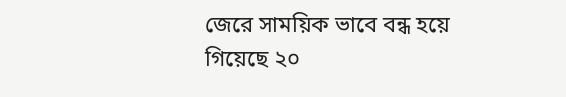জেরে সাময়িক ভাবে বন্ধ হয়ে গিয়েছে ২০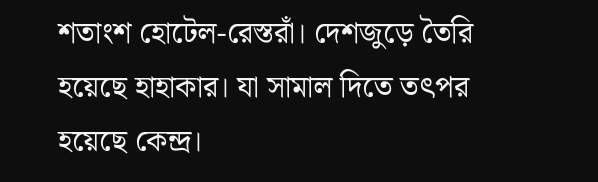শতাংশ হোটেল-রেস্তরাঁ। দেশজুড়ে তৈরি হয়েছে হাহাকার। যা সামাল দিতে তৎপর হয়েছে কেন্দ্র।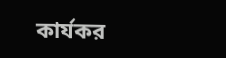কার্যকর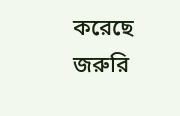করেছে জরুরি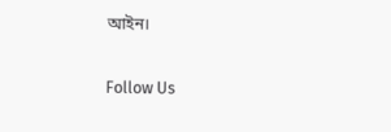আইন।

Follow Us